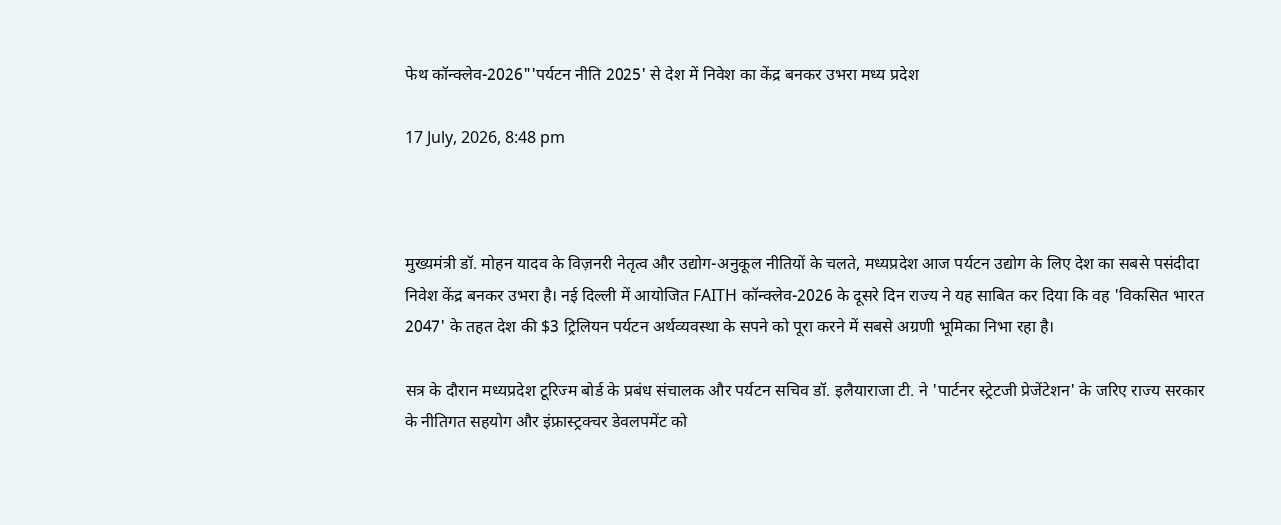फेथ कॉन्क्लेव-2026"'पर्यटन नीति 2025' से देश में निवेश का केंद्र बनकर उभरा मध्य प्रदेश

17 July, 2026, 8:48 pm



मुख्यमंत्री डॉ. मोहन यादव के विज़नरी नेतृत्व और उद्योग-अनुकूल नीतियों के चलते, मध्यप्रदेश आज पर्यटन उद्योग के लिए देश का सबसे पसंदीदा निवेश केंद्र बनकर उभरा है। नई दिल्ली में आयोजित FAITH कॉन्क्लेव-2026 के दूसरे दिन राज्य ने यह साबित कर दिया कि वह 'विकसित भारत 2047' के तहत देश की $3 ट्रिलियन पर्यटन अर्थव्यवस्था के सपने को पूरा करने में सबसे अग्रणी भूमिका निभा रहा है।

सत्र के दौरान मध्यप्रदेश टूरिज्म बोर्ड के प्रबंध संचालक और पर्यटन सचिव डॉ. इलैयाराजा टी. ने 'पार्टनर स्ट्रेटजी प्रेजेंटेशन' के जरिए राज्य सरकार के नीतिगत सहयोग और इंफ्रास्ट्रक्चर डेवलपमेंट को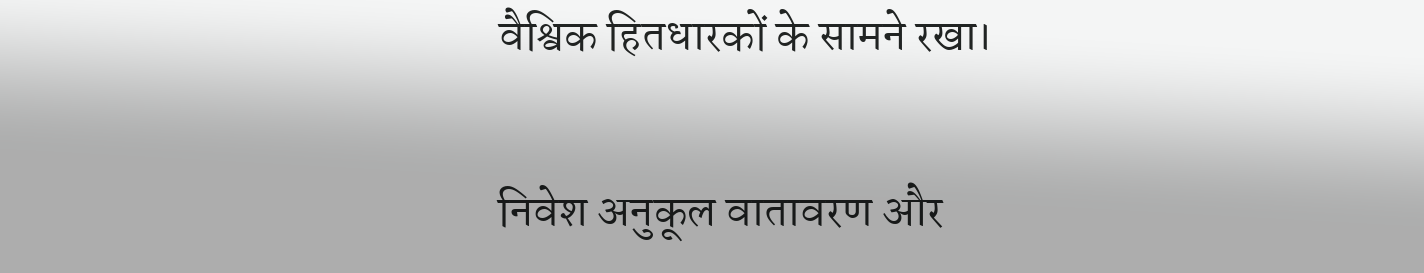वैश्विक हितधारकों के सामने रखा।

निवेश अनुकूल वातावरण और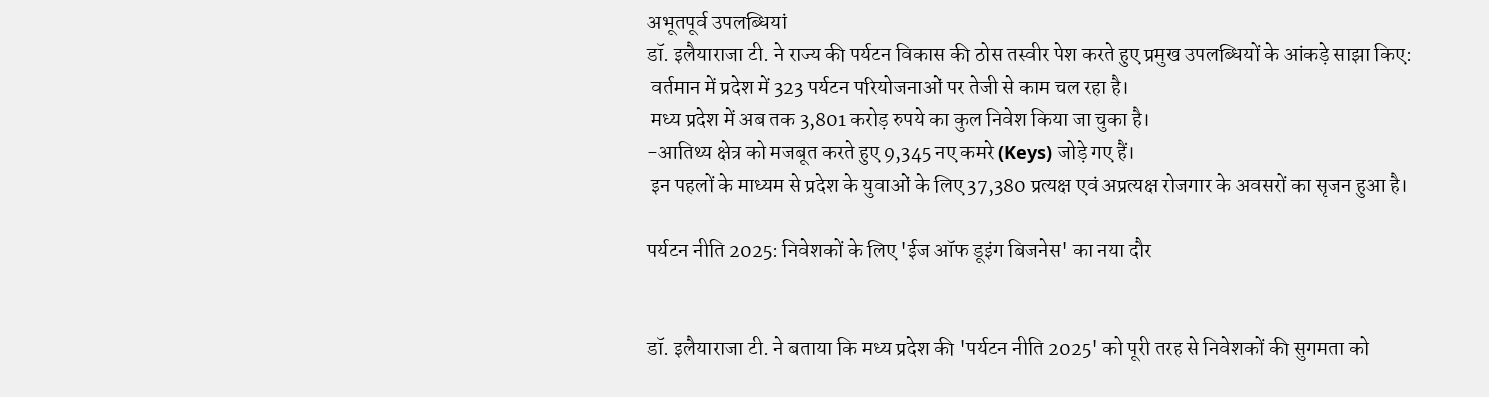अभूतपूर्व उपलब्धियां
डॉ. इलैयाराजा टी. ने राज्य की पर्यटन विकास की ठोस तस्वीर पेश करते हुए प्रमुख उपलब्धियों के आंकड़े साझा किए:
 वर्तमान में प्रदेश में 323 पर्यटन परियोजनाओं पर तेजी से काम चल रहा है।
 मध्य प्रदेश में अब तक 3,801 करोड़ रुपये का कुल निवेश किया जा चुका है।
-आतिथ्य क्षेत्र को मजबूत करते हुए 9,345 नए कमरे (Keys) जोड़े गए हैं।
 इन पहलों के माध्यम से प्रदेश के युवाओं के लिए 37,380 प्रत्यक्ष एवं अप्रत्यक्ष रोजगार के अवसरों का सृजन हुआ है।

पर्यटन नीति 2025: निवेशकों के लिए 'ईज ऑफ डूइंग बिजनेस' का नया दौर


डॉ. इलैयाराजा टी. ने बताया कि मध्य प्रदेश की 'पर्यटन नीति 2025' को पूरी तरह से निवेशकों की सुगमता को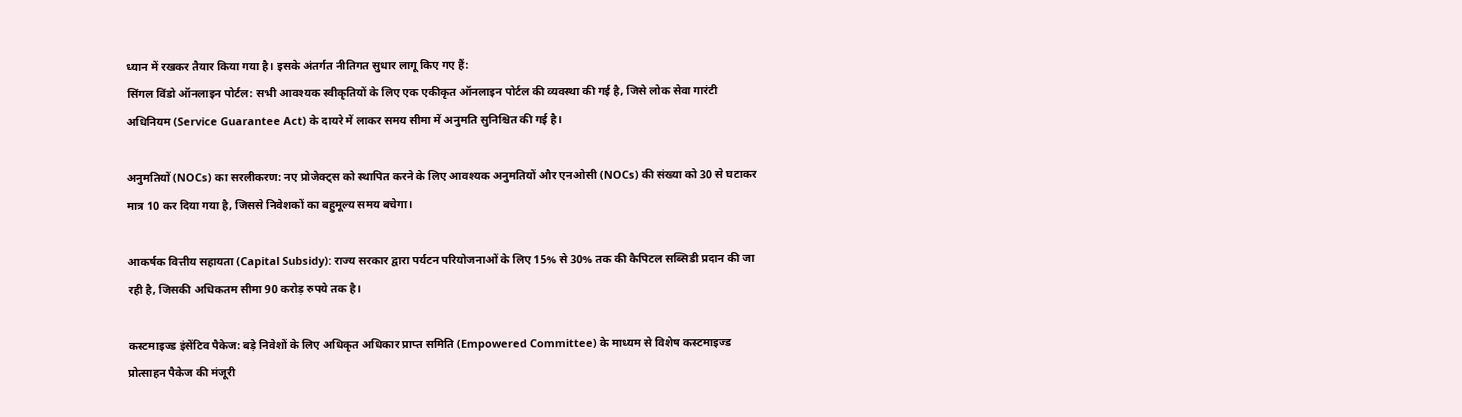ध्यान में रखकर तैयार किया गया है। इसके अंतर्गत नीतिगत सुधार लागू किए गए हैं:
सिंगल विंडो ऑनलाइन पोर्टल: सभी आवश्यक स्वीकृतियों के लिए एक एकीकृत ऑनलाइन पोर्टल की व्यवस्था की गई है, जिसे लोक सेवा गारंटी अधिनियम (Service Guarantee Act) के दायरे में लाकर समय सीमा में अनुमति सुनिश्चित की गई है।

अनुमतियों (NOCs) का सरलीकरण: नए प्रोजेक्ट्स को स्थापित करने के लिए आवश्यक अनुमतियों और एनओसी (NOCs) की संख्या को 30 से घटाकर मात्र 10 कर दिया गया है, जिससे निवेशकों का बहुमूल्य समय बचेगा।

आकर्षक वित्तीय सहायता (Capital Subsidy): राज्य सरकार द्वारा पर्यटन परियोजनाओं के लिए 15% से 30% तक की कैपिटल सब्सिडी प्रदान की जा रही है, जिसकी अधिकतम सीमा 90 करोड़ रुपये तक है।

कस्टमाइज्ड इंसेंटिव पैकेज: बड़े निवेशों के लिए अधिकृत अधिकार प्राप्त समिति (Empowered Committee) के माध्यम से विशेष कस्टमाइज्ड प्रोत्साहन पैकेज की मंजूरी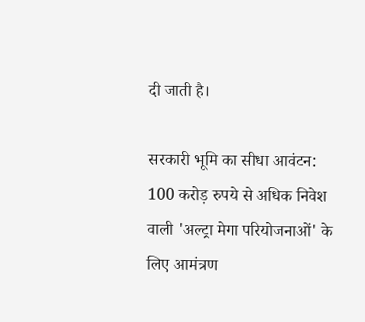दी जाती है।

सरकारी भूमि का सीधा आवंटन: 100 करोड़ रुपये से अधिक निवेश वाली 'अल्ट्रा मेगा परियोजनाओं' के लिए आमंत्रण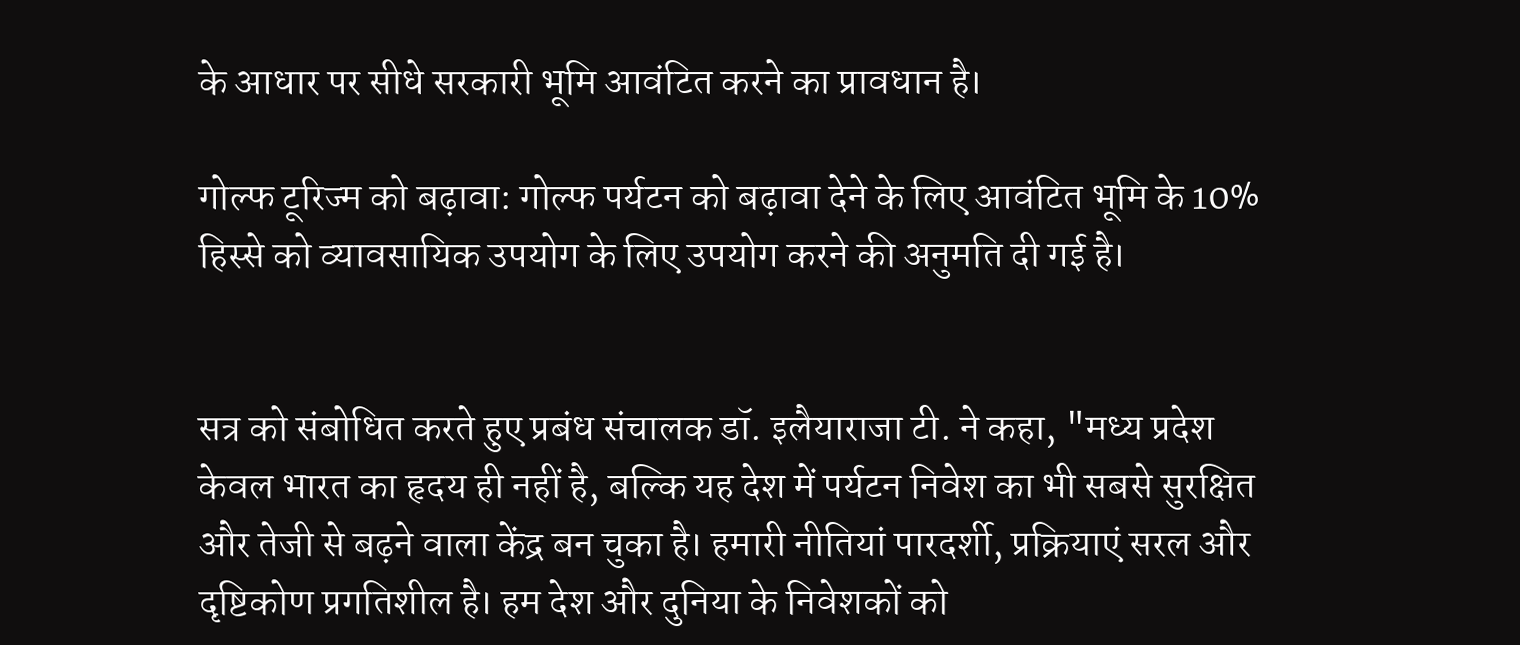के आधार पर सीधे सरकारी भूमि आवंटित करने का प्रावधान है।

गोल्फ टूरिज्म को बढ़ावा: गोल्फ पर्यटन को बढ़ावा देने के लिए आवंटित भूमि के 10% हिस्से को व्यावसायिक उपयोग के लिए उपयोग करने की अनुमति दी गई है।


सत्र को संबोधित करते हुए प्रबंध संचालक डॉ. इलैयाराजा टी. ने कहा, "मध्य प्रदेश केवल भारत का हृदय ही नहीं है, बल्कि यह देश में पर्यटन निवेश का भी सबसे सुरक्षित और तेजी से बढ़ने वाला केंद्र बन चुका है। हमारी नीतियां पारदर्शी, प्रक्रियाएं सरल और दृष्टिकोण प्रगतिशील है। हम देश और दुनिया के निवेशकों को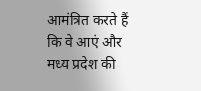आमंत्रित करते हैं कि वे आएं और मध्य प्रदेश की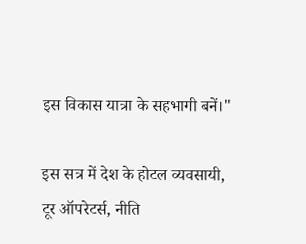इस विकास यात्रा के सहभागी बनें।"

इस सत्र में देश के होटल व्यवसायी, टूर ऑपरेटर्स, नीति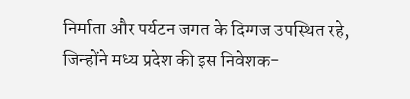निर्माता और पर्यटन जगत के दिग्गज उपस्थित रहे, जिन्होंने मध्य प्रदेश की इस निवेशक-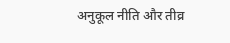अनुकूल नीति और तीव्र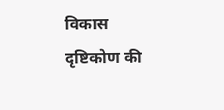विकास दृष्टिकोण की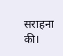सराहना की।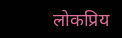लोकप्रिय